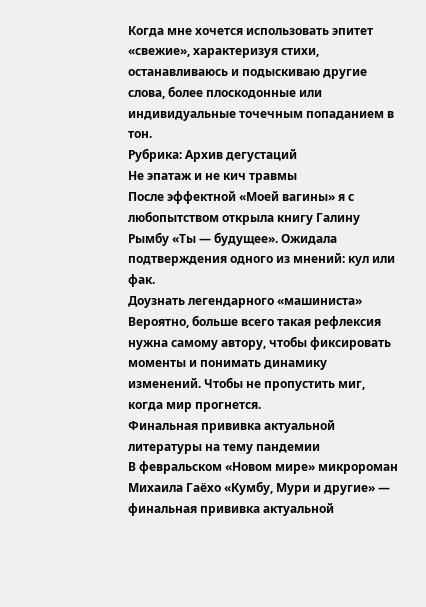Когда мне хочется использовать эпитет «свежие», характеризуя стихи, останавливаюсь и подыскиваю другие слова, более плоскодонные или индивидуальные точечным попаданием в тон.
Рубрика: Архив дегустаций
Не эпатаж и не кич травмы
После эффектной «Моей вагины» я с любопытством открыла книгу Галину Рымбу «Ты — будущее». Ожидала подтверждения одного из мнений: кул или фак.
Доузнать легендарного «машиниста»
Вероятно, больше всего такая рефлексия нужна самому автору, чтобы фиксировать моменты и понимать динамику изменений. Чтобы не пропустить миг, когда мир прогнется.
Финальная прививка актуальной литературы на тему пандемии
В февральском «Новом мире» микророман Михаила Гаёхо «Кумбу, Мури и другие» — финальная прививка актуальной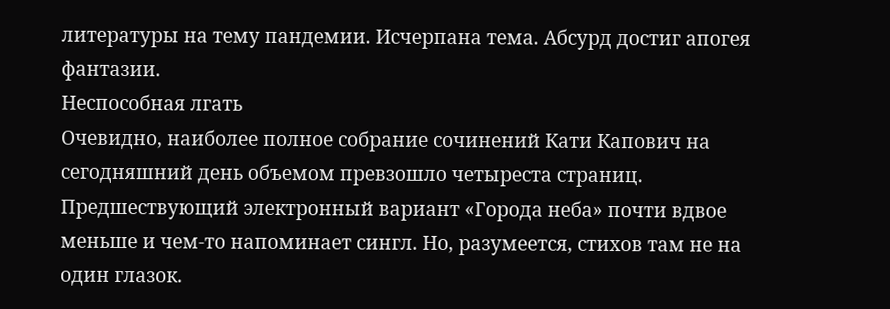литературы на тему пандемии. Исчерпана тема. Абсурд достиг апогея фантазии.
Неспособная лгать
Очевидно, наиболее полное собрание сочинений Кати Капович на сегодняшний день объемом превзошло четыреста страниц. Предшествующий электронный вариант «Города неба» почти вдвое меньше и чем-то напоминает сингл. Но, разумеется, стихов там не на один глазок.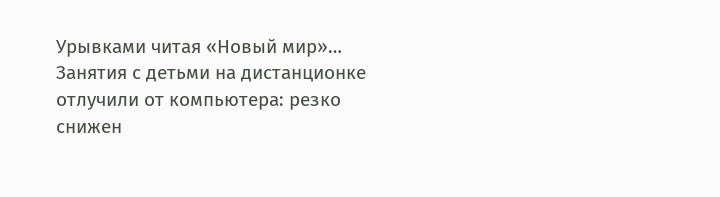Урывками читая «Новый мир»…
Занятия с детьми на дистанционке отлучили от компьютера: резко снижен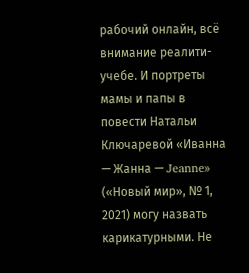рабочий онлайн, всё внимание реалити-учебе. И портреты мамы и папы в повести Натальи Ключаревой «Иванна — Жанна — Jeanne» («Новый мир», № 1, 2021) могу назвать карикатурными. Не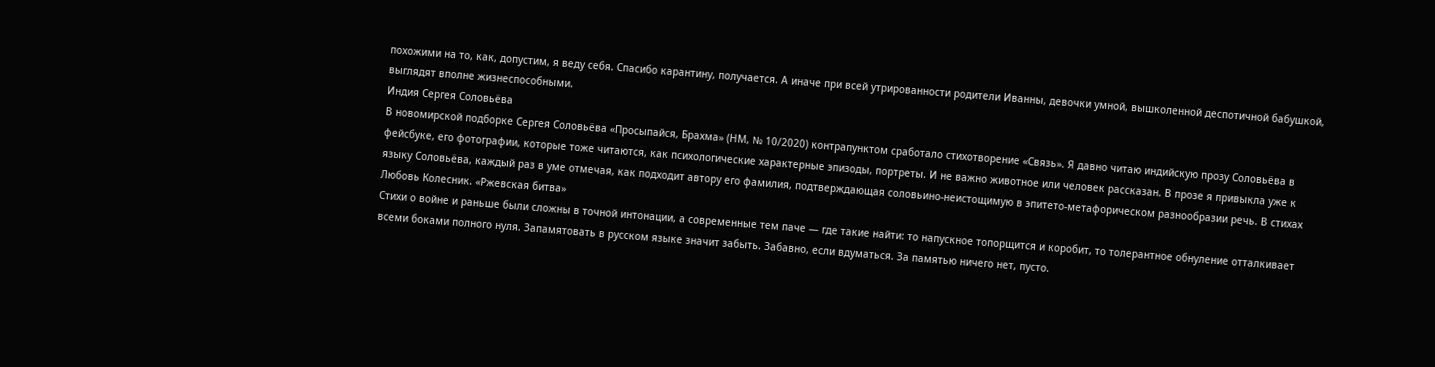похожими на то, как, допустим, я веду себя. Спасибо карантину, получается. А иначе при всей утрированности родители Иванны, девочки умной, вышколенной деспотичной бабушкой, выглядят вполне жизнеспособными.
Индия Сергея Соловьёва
В новомирской подборке Сергея Соловьёва «Просыпайся, Брахма» (НМ, № 10/2020) контрапунктом сработало стихотворение «Связь». Я давно читаю индийскую прозу Соловьёва в фейсбуке, его фотографии, которые тоже читаются, как психологические характерные эпизоды, портреты. И не важно животное или человек рассказан. В прозе я привыкла уже к языку Соловьёва, каждый раз в уме отмечая, как подходит автору его фамилия, подтверждающая соловьино-неистощимую в эпитето-метафорическом разнообразии речь. В стихах
Любовь Колесник. «Ржевская битва»
Стихи о войне и раньше были сложны в точной интонации, а современные тем паче — где такие найти: то напускное топорщится и коробит, то толерантное обнуление отталкивает всеми боками полного нуля. Запамятовать в русском языке значит забыть. Забавно, если вдуматься. За памятью ничего нет, пусто.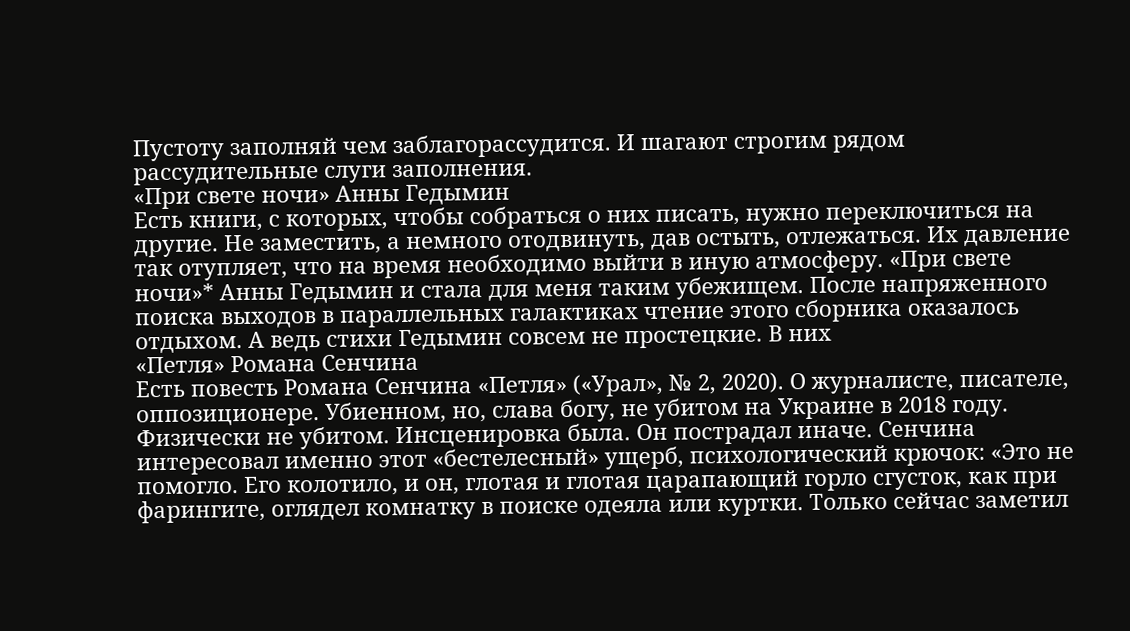Пустоту заполняй чем заблагорассудится. И шагают строгим рядом рассудительные слуги заполнения.
«При свете ночи» Анны Гедымин
Есть книги, с которых, чтобы собраться о них писать, нужно переключиться на другие. Не заместить, а немного отодвинуть, дав остыть, отлежаться. Их давление так отупляет, что на время необходимо выйти в иную атмосферу. «При свете ночи»* Анны Гедымин и стала для меня таким убежищем. После напряженного поиска выходов в параллельных галактиках чтение этого сборника оказалось отдыхом. А ведь стихи Гедымин совсем не простецкие. В них
«Петля» Романа Сенчина
Есть повесть Романа Сенчина «Петля» («Урал», № 2, 2020). О журналисте, писателе, оппозиционере. Убиенном, но, слава богу, не убитом на Украине в 2018 году. Физически не убитом. Инсценировка была. Он пострадал иначе. Сенчина интересовал именно этот «бестелесный» ущерб, психологический крючок: «Это не помогло. Его колотило, и он, глотая и глотая царапающий горло сгусток, как при фарингите, оглядел комнатку в поиске одеяла или куртки. Только сейчас заметил